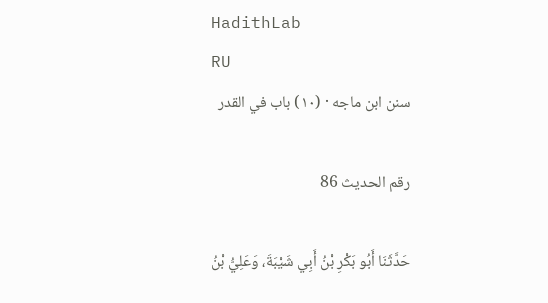HadithLab
RU
سنن ابن ماجه · (١٠) باب في القدر

رقم الحديث 86

حَدَّثَنَا أَبُو بَكْرِ بْنُ أَبِي شَيْبَةَ، وَعَلِيُّ بْنُ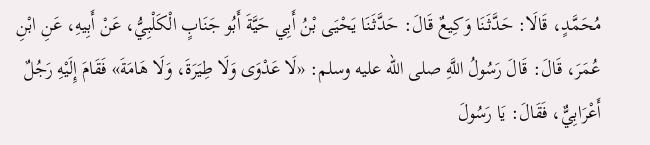مُحَمَّدٍ، قَالَا: حَدَّثَنَا وَكِيعٌ قَالَ: حَدَّثَنَا يَحْيَى بْنُ أَبِي حَيَّةَ أَبُو جَنَابٍ الْكَلْبِيُّ، عَنْ أَبِيهِ، عَنِ ابْنِ عُمَرَ، قَالَ: قَالَ رَسُولُ اللَّهِ صلى الله عليه وسلم: «لَا عَدْوَى وَلَا طِيَرَةَ، وَلَا هَامَةَ» فَقَامَ إِلَيْهِ رَجُلٌ أَعْرَابِيٌّ، فَقَالَ: يَا رَسُولَ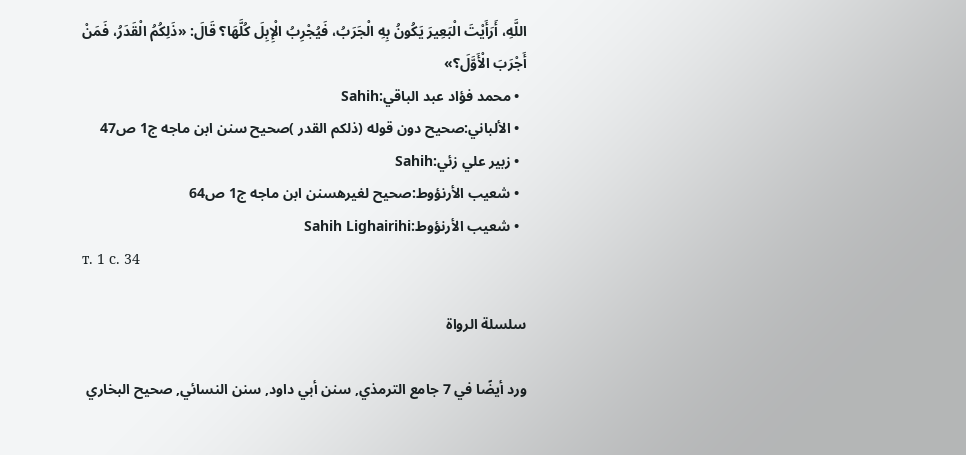اللَّهِ، أَرَأَيْتَ الْبَعِيرَ يَكُونُ بِهِ الْجَرَبُ، فَيُجْرِبُ الْإِبِلَ كُلَّهَا؟ قَالَ: «ذَلِكُمُ الْقَدَرُ، فَمَنْ أَجْرَبَ الْأَوَّلَ؟»
  • محمد فؤاد عبد الباقي:Sahih
  • الألباني:صحيح دون قوله (ذلكم القدر )صحيح سنن ابن ماجه ج1 ص47
  • زبير علي زئي:Sahih
  • شعيب الأرنؤوط:صحيح لغيرهسنن ابن ماجه ج1 ص64
  • شعيب الأرنؤوط:Sahih Lighairihi
т. 1 с. 34

سلسلة الرواة

ورد أيضًا في 7 جامع الترمذي, سنن أبي داود, سنن النسائي, صحيح البخاري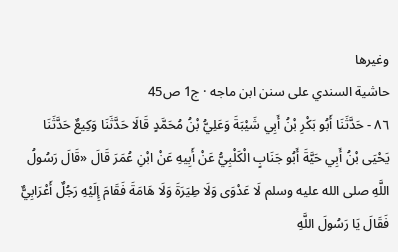وغيرها
حاشية السندي على سنن ابن ماجه · ج1 ص45
٨٦ - حَدَّثَنَا أَبُو بَكْرِ بْنُ أَبِي شَيْبَةَ وَعَلِيُّ بْنُ مُحَمَّدٍ قَالَا حَدَّثَنَا وَكِيعٌ حَدَّثَنَا يَحْيَى بْنُ أَبِي حَيَّةَ أَبُو جَنَابٍ الْكَلْبِيُّ عَنْ أَبِيهِ عَنْ ابْنِ عُمَرَ قَالَ «قَالَ رَسُولُ اللَّهِ صلى الله عليه وسلم لَا عَدْوَى وَلَا طِيَرَةَ وَلَا هَامَةَ فَقَامَ إِلَيْهِ رَجُلٌ أَعْرَابِيٌّ فَقَالَ يَا رَسُولَ اللَّهِ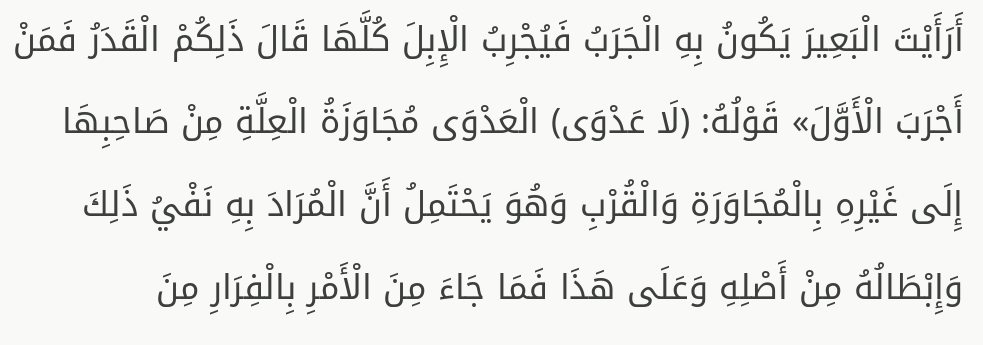أَرَأَيْتَ الْبَعِيرَ يَكُونُ بِهِ الْجَرَبُ فَيُجْرِبُ الْإِبِلَ كُلَّهَا قَالَ ذَلِكُمْ الْقَدَرُ فَمَنْ أَجْرَبَ الْأَوَّلَ» قَوْلُهُ: (لَا عَدْوَى) الْعَدْوَى مُجَاوَزَةُ الْعِلَّةِ مِنْ صَاحِبِهَا إِلَى غَيْرِهِ بِالْمُجَاوَرَةِ وَالْقُرْبِ وَهُوَ يَحْتَمِلُ أَنَّ الْمُرَادَ بِهِ نَفْيُ ذَلِكَ وَإِبْطَالُهُ مِنْ أَصْلِهِ وَعَلَى هَذَا فَمَا جَاءَ مِنَ الْأَمْرِ بِالْفِرَارِ مِنَ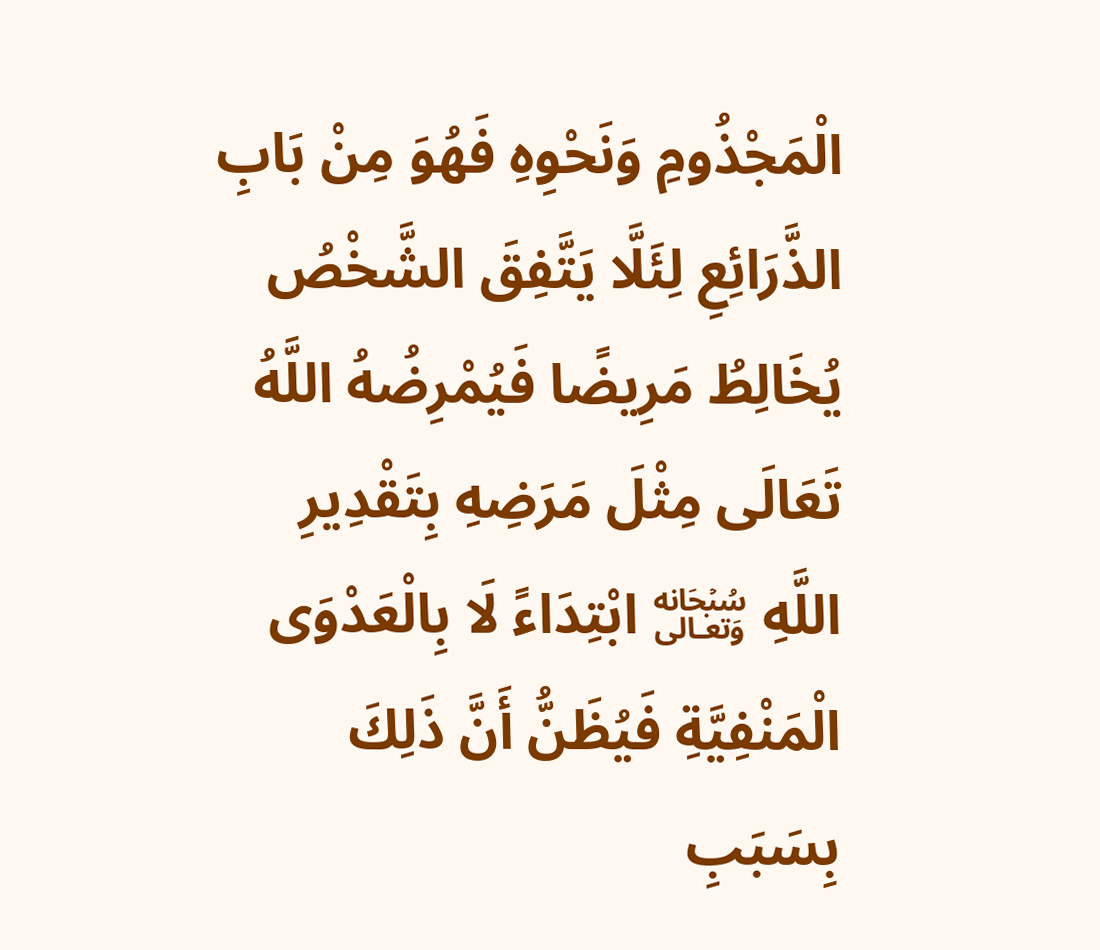الْمَجْذُومِ وَنَحْوِهِ فَهُوَ مِنْ بَابِ الذَّرَائِعِ لِئَلَّا يَتَّفِقَ الشَّخْصُ يُخَالِطُ مَرِيضًا فَيُمْرِضُهُ اللَّهُ تَعَالَى مِثْلَ مَرَضِهِ بِتَقْدِيرِ اللَّهِ ﷾ ابْتِدَاءً لَا بِالْعَدْوَى الْمَنْفِيَّةِ فَيُظَنُّ أَنَّ ذَلِكَ بِسَبَبِ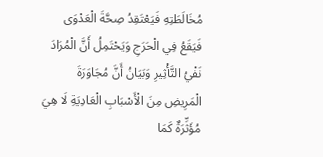مُخَالَطَتِهِ فَيَعْتَقِدُ صِحَّةَ الْعَدْوَى فَيَقَعُ فِي الْحَرَجِ وَيَحْتَمِلُ أَنَّ الْمُرَادَ نَفْيُ التَّأْثِيرِ وَبَيَانُ أَنَّ مُجَاوَرَةَ الْمَرِيضِ مِنَ الْأَسْبَابِ الْعَادِيَةِ لَا هِيَ مُؤَثِّرَةٌ كَمَا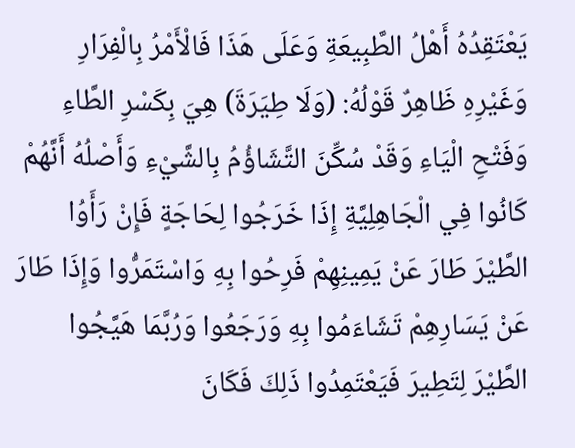يَعْتَقِدُهُ أَهْلُ الطَّبِيعَةِ وَعَلَى هَذَا فَالْأَمْرُ بِالْفِرَارِ وَغَيْرِهِ ظَاهِرٌ قَوْلُهُ: (وَلَا طِيَرَةَ) هِيَ بِكَسْرِ الطَّاءِ وَفَتْحِ الْيَاءِ وَقَدْ سُكِّنَ التَّشَاؤُمُ بِالشَّيْءِ وَأَصْلُهُ أَنَّهُمْ كَانُوا فِي الْجَاهِلِيَّةِ إِذَا خَرَجُوا لِحَاجَةٍ فَإِنْ رَأَوُا الطَّيْرَ طَارَ عَنْ يَمِينِهِمْ فَرِحُوا بِهِ وَاسْتَمَرُّوا وَإِذَا طَارَ عَنْ يَسَارِهِمْ تَشَاءَمُوا بِهِ وَرَجَعُوا وَرُبَّمَا هَيَّجُوا الطَّيْرَ لِتَطِيرَ فَيَعْتَمِدُوا ذَلِكَ فَكَانَ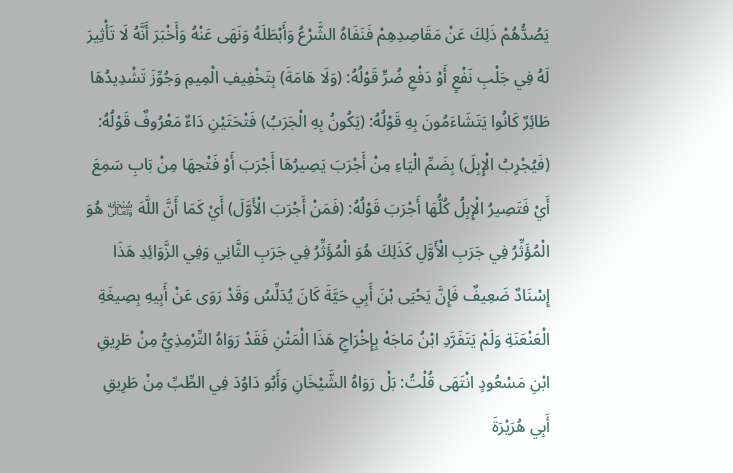يَصُدُّهُمْ ذَلِكَ عَنْ مَقَاصِدِهِمْ فَنَفَاهُ الشَّرْعُ وَأَبْطَلَهُ وَنَهَى عَنْهُ وَأَخْبَرَ أَنَّهُ لَا تَأْثِيرَ لَهُ فِي جَلْبِ نَفْعٍ أَوْ دَفْعِ ضُرٍّ قَوْلُهُ: (وَلَا هَامَةَ) بِتَخْفِيفِ الْمِيمِ وَجُوِّزَ تَشْدِيدُهَا طَائِرٌ كَانُوا يَتَشَاءَمُونَ بِهِ قَوْلُهُ: (يَكُونُ بِهِ الْجَرَبُ) فَتْحَتَيْنِ دَاءٌ مَعْرُوفٌ قَوْلُهُ: (فَيُجْرِبُ الْإِبِلَ) بِضَمِّ الْيَاءِ مِنْ أَجْرَبَ يَصِيرُهَا أَجْرَبَ أَوْ فَتْحِهَا مِنْ بَابِ سَمِعَ أَيْ فَتَصِيرُ الْإِبِلُ كُلُّهَا أَجْرَبَ قَوْلُهُ: (فَمَنْ أَجْرَبَ الْأَوَّلَ) أَيْ كَمَا أَنَّ اللَّهَ ﷾ هُوَ الْمُؤَثِّرُ فِي جَرَبِ الْأَوَّلِ كَذَلِكَ هُوَ الْمُؤَثِّرُ فِي جَرَبِ الثَّانِي وَفِي الزَّوَائِدِ هَذَا إِسْنَادٌ ضَعِيفٌ فَإِنَّ يَحْيَى بْنَ أَبِي حَيَّةَ كَانَ يُدَلِّسُ وَقَدْ رَوَى عَنْ أَبِيهِ بِصِيغَةِ الْعَنْعَنَةِ وَلَمْ يَتَفَرَّدِ ابْنُ مَاجَهْ بِإِخْرَاجِ هَذَا الْمَتْنِ فَقَدْ رَوَاهُ التِّرْمِذِيُّ مِنْ طَرِيقِ ابْنِ مَسْعُودٍ انْتَهَى قُلْتُ: بَلْ رَوَاهُ الشَّيْخَانِ وَأَبُو دَاوُدَ فِي الطِّبِّ مِنْ طَرِيقِ أَبِي هُرَيْرَةَ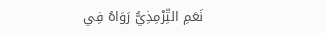نَعَمِ التِّرْمِذِيُّ رَوَاهُ فِي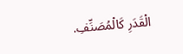الْقَدَرِ كَالْمُصَنِّفِ.